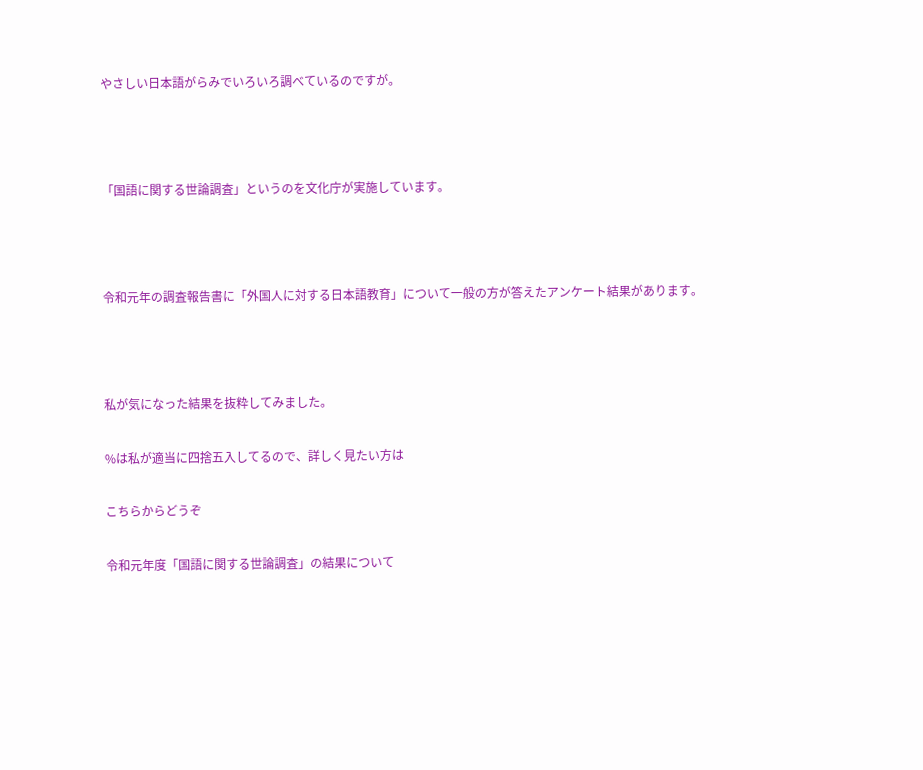やさしい日本語がらみでいろいろ調べているのですが。



「国語に関する世論調査」というのを文化庁が実施しています。



令和元年の調査報告書に「外国人に対する日本語教育」について一般の方が答えたアンケート結果があります。



私が気になった結果を抜粋してみました。

%は私が適当に四捨五入してるので、詳しく見たい方は

こちらからどうぞ

令和元年度「国語に関する世論調査」の結果について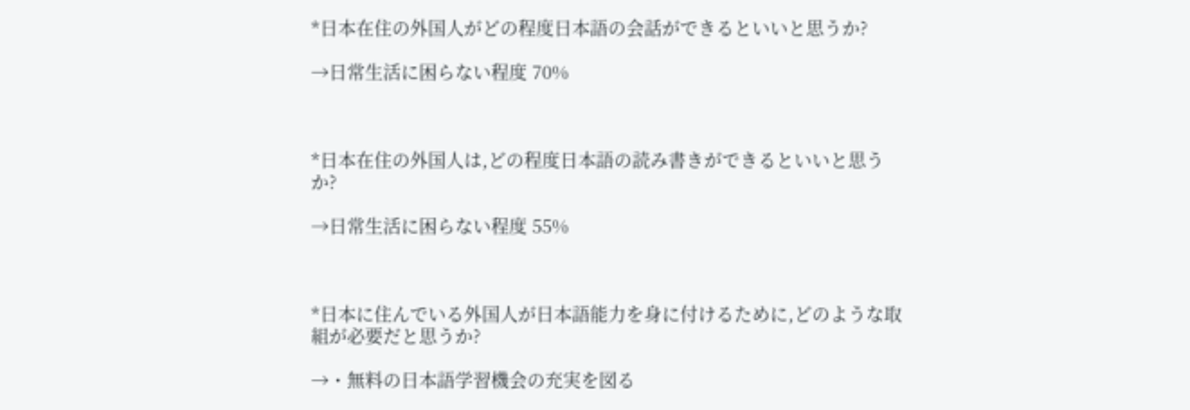*日本在住の外国人がどの程度日本語の会話ができるといいと思うか?

→日常生活に困らない程度 70%



*日本在住の外国人は,どの程度日本語の読み書きができるといいと思うか?

→日常生活に困らない程度 55%



*日本に住んでいる外国人が日本語能力を身に付けるために,どのような取組が必要だと思うか?

→・無料の日本語学習機会の充実を図る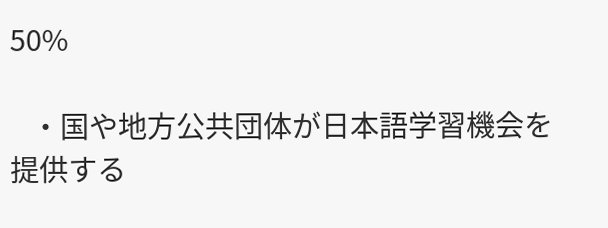50%

   ・国や地方公共団体が日本語学習機会を提供する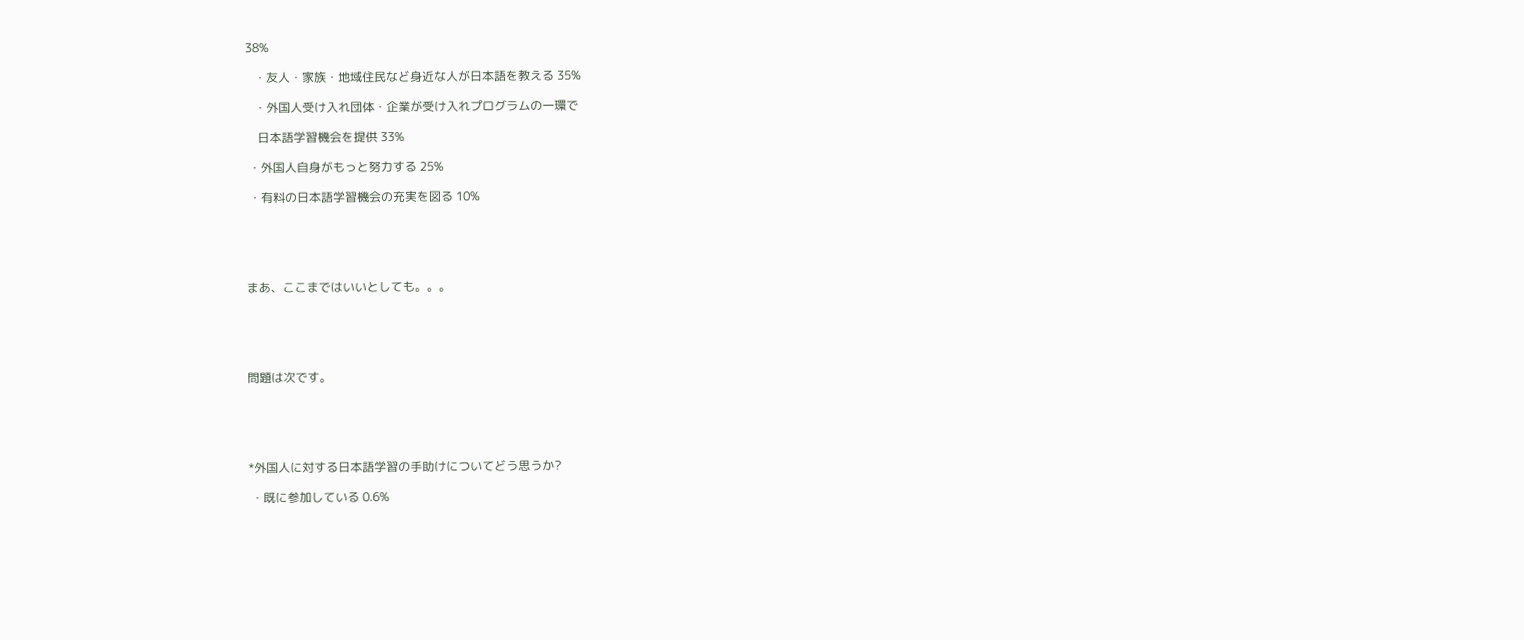38%

   ・友人・家族・地域住民など身近な人が日本語を教える 35%

   ・外国人受け入れ団体・企業が受け入れプログラムの一環で

    日本語学習機会を提供 33%

 ・外国人自身がもっと努力する 25%

 ・有料の日本語学習機会の充実を図る 10%





まあ、ここまではいいとしても。。。





問題は次です。





*外国人に対する日本語学習の手助けについてどう思うか?

 ・既に参加している 0.6%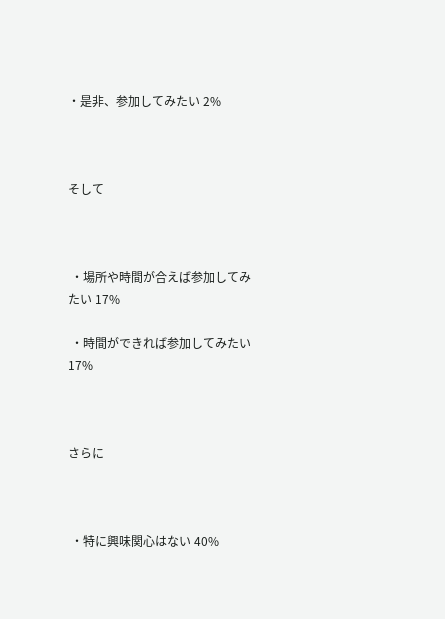・是非、参加してみたい 2%



そして



 ・場所や時間が合えば参加してみたい 17%

 ・時間ができれば参加してみたい 17%



さらに



 ・特に興味関心はない 40%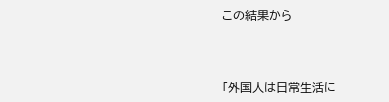この結果から



「外国人は日常生活に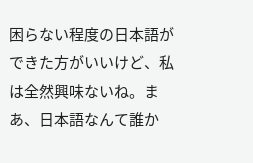困らない程度の日本語ができた方がいいけど、私は全然興味ないね。まあ、日本語なんて誰か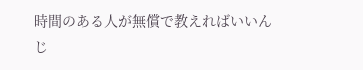時間のある人が無償で教えればいいんじ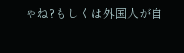ゃね?もしくは外国人が自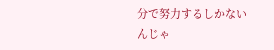分で努力するしかないんじゃ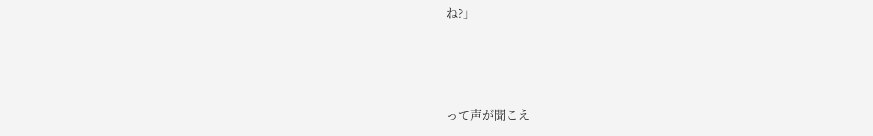ね?」



って声が聞こえ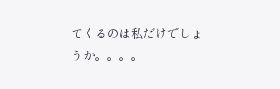てくるのは私だけでしょうか。。。。